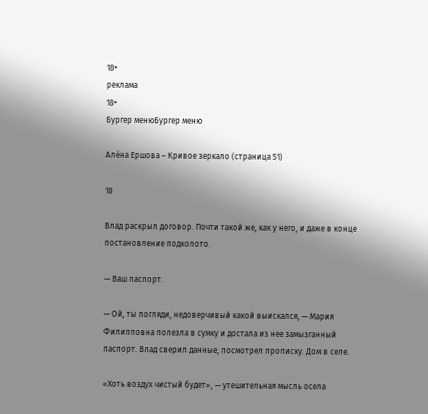18+
реклама
18+
Бургер менюБургер меню

Алёна Ершова – Кривое зеркало (страница 51)

18

Влад раскрыл договор. Почти такой же, как у него, и даже в конце постановление подколото.

— Ваш паспорт.

— Ой, ты погляди, недоверчивый какой выискался, — Мария Филипповна полезла в сумку и достала из нее замызганный паспорт. Влад сверил данные, посмотрел прописку. Дом в селе.

«Хоть воздух чистый будет», — утешительная мысль осела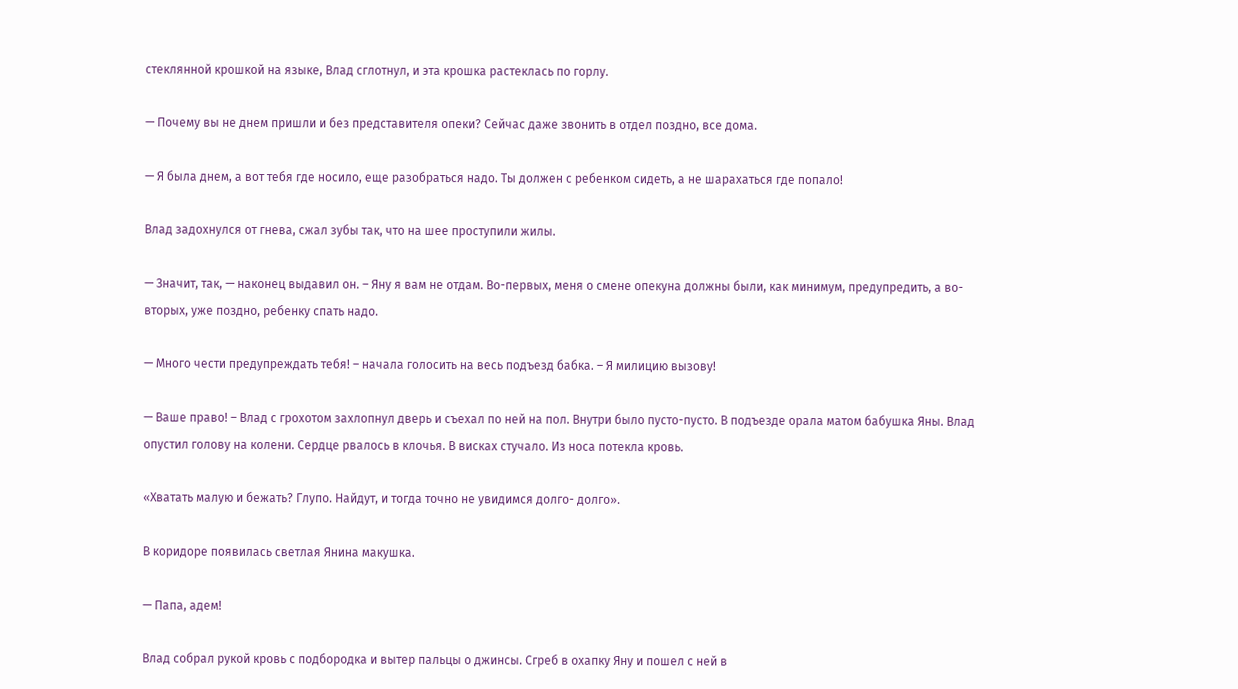стеклянной крошкой на языке, Влад сглотнул, и эта крошка растеклась по горлу.

— Почему вы не днем пришли и без представителя опеки? Сейчас даже звонить в отдел поздно, все дома.

— Я была днем, а вот тебя где носило, еще разобраться надо. Ты должен с ребенком сидеть, а не шарахаться где попало!

Влад задохнулся от гнева, сжал зубы так, что на шее проступили жилы.

— Значит, так, — наконец выдавил он. – Яну я вам не отдам. Во-первых, меня о смене опекуна должны были, как минимум, предупредить, а во-вторых, уже поздно, ребенку спать надо.

— Много чести предупреждать тебя! – начала голосить на весь подъезд бабка. – Я милицию вызову!

— Ваше право! – Влад с грохотом захлопнул дверь и съехал по ней на пол. Внутри было пусто-пусто. В подъезде орала матом бабушка Яны. Влад опустил голову на колени. Сердце рвалось в клочья. В висках стучало. Из носа потекла кровь.

«Хватать малую и бежать? Глупо. Найдут, и тогда точно не увидимся долго- долго».

В коридоре появилась светлая Янина макушка.

— Папа, адем!

Влад собрал рукой кровь с подбородка и вытер пальцы о джинсы. Сгреб в охапку Яну и пошел с ней в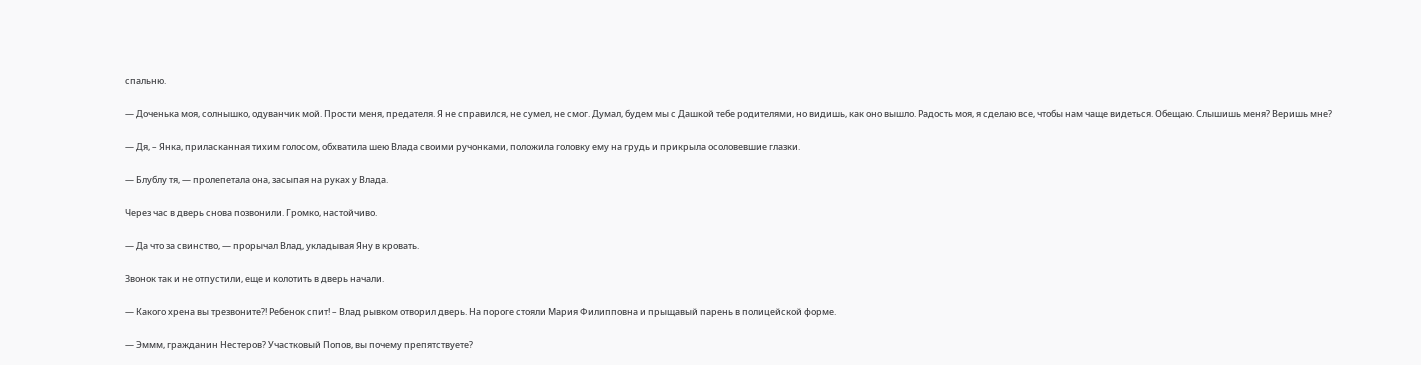спальню.

— Доченька моя, солнышко, одуванчик мой. Прости меня, предателя. Я не справился, не сумел, не смог. Думал, будем мы с Дашкой тебе родителями, но видишь, как оно вышло. Радость моя, я сделаю все, чтобы нам чаще видеться. Обещаю. Слышишь меня? Веришь мне?

— Дя, – Янка, приласканная тихим голосом, обхватила шею Влада своими ручонками, положила головку ему на грудь и прикрыла осоловевшие глазки.

— Блублу тя, — пролепетала она, засыпая на руках у Влада.

Через час в дверь снова позвонили. Громко, настойчиво.

— Да что за свинство, — прорычал Влад, укладывая Яну в кровать.

Звонок так и не отпустили, еще и колотить в дверь начали.

— Какого хрена вы трезвоните?! Ребенок спит! – Влад рывком отворил дверь. На пороге стояли Мария Филипповна и прыщавый парень в полицейской форме.

— Эммм, гражданин Нестеров? Участковый Попов, вы почему препятствуете?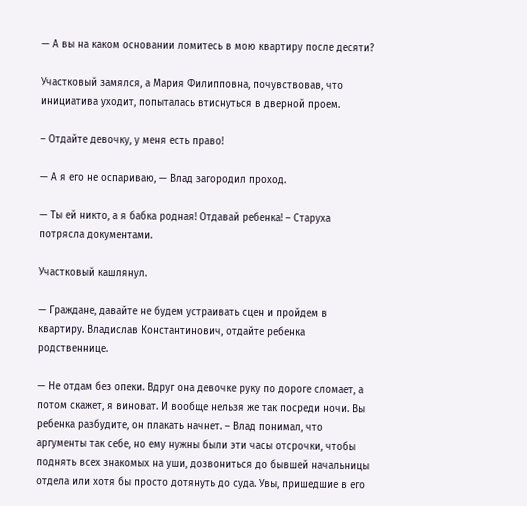— А вы на каком основании ломитесь в мою квартиру после десяти?

Участковый замялся, а Мария Филипповна, почувствовав, что инициатива уходит, попыталась втиснуться в дверной проем.

– Отдайте девочку, у меня есть право!

— А я его не оспариваю, — Влад загородил проход.

— Ты ей никто, а я бабка родная! Отдавай ребенка! – Старуха потрясла документами.

Участковый кашлянул.

— Граждане, давайте не будем устраивать сцен и пройдем в квартиру. Владислав Константинович, отдайте ребенка родственнице.

— Не отдам без опеки. Вдруг она девочке руку по дороге сломает, а потом скажет, я виноват. И вообще нельзя же так посреди ночи. Вы ребенка разбудите, он плакать начнет. – Влад понимал, что аргументы так себе, но ему нужны были эти часы отсрочки, чтобы поднять всех знакомых на уши, дозвониться до бывшей начальницы отдела или хотя бы просто дотянуть до суда. Увы, пришедшие в его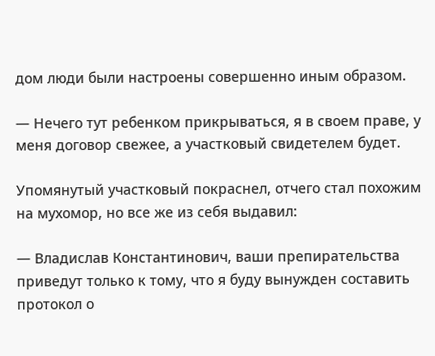дом люди были настроены совершенно иным образом.

— Нечего тут ребенком прикрываться, я в своем праве, у меня договор свежее, а участковый свидетелем будет.

Упомянутый участковый покраснел, отчего стал похожим на мухомор, но все же из себя выдавил:

— Владислав Константинович, ваши препирательства приведут только к тому, что я буду вынужден составить протокол о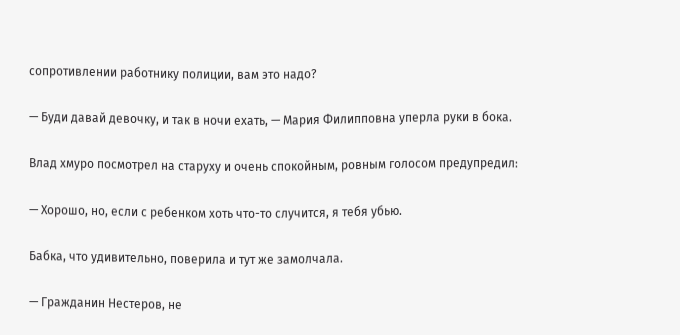сопротивлении работнику полиции, вам это надо?

— Буди давай девочку, и так в ночи ехать, — Мария Филипповна уперла руки в бока.

Влад хмуро посмотрел на старуху и очень спокойным, ровным голосом предупредил:

— Хорошо, но, если с ребенком хоть что-то случится, я тебя убью.

Бабка, что удивительно, поверила и тут же замолчала.

— Гражданин Нестеров, не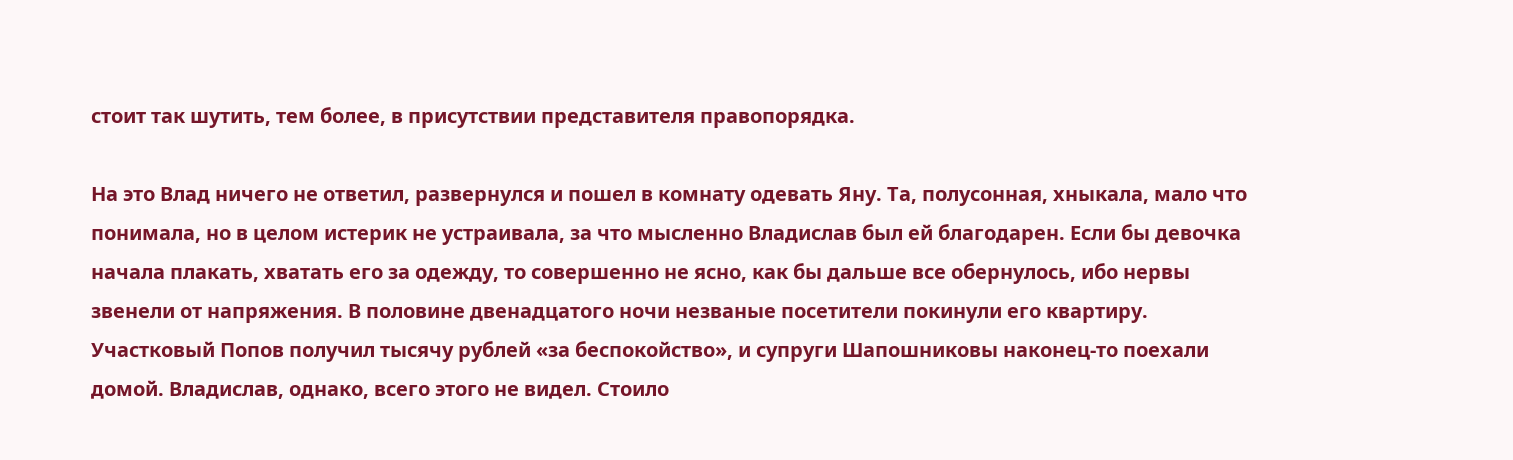стоит так шутить, тем более, в присутствии представителя правопорядка.

На это Влад ничего не ответил, развернулся и пошел в комнату одевать Яну. Та, полусонная, хныкала, мало что понимала, но в целом истерик не устраивала, за что мысленно Владислав был ей благодарен. Если бы девочка начала плакать, хватать его за одежду, то совершенно не ясно, как бы дальше все обернулось, ибо нервы звенели от напряжения. В половине двенадцатого ночи незваные посетители покинули его квартиру. Участковый Попов получил тысячу рублей «за беспокойство», и супруги Шапошниковы наконец-то поехали домой. Владислав, однако, всего этого не видел. Стоило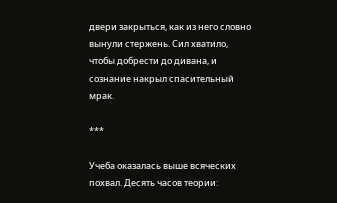двери закрыться, как из него словно вынули стержень. Сил хватило, чтобы добрести до дивана, и сознание накрыл спасительный мрак.

***

Учеба оказалась выше всяческих похвал. Десять часов теории: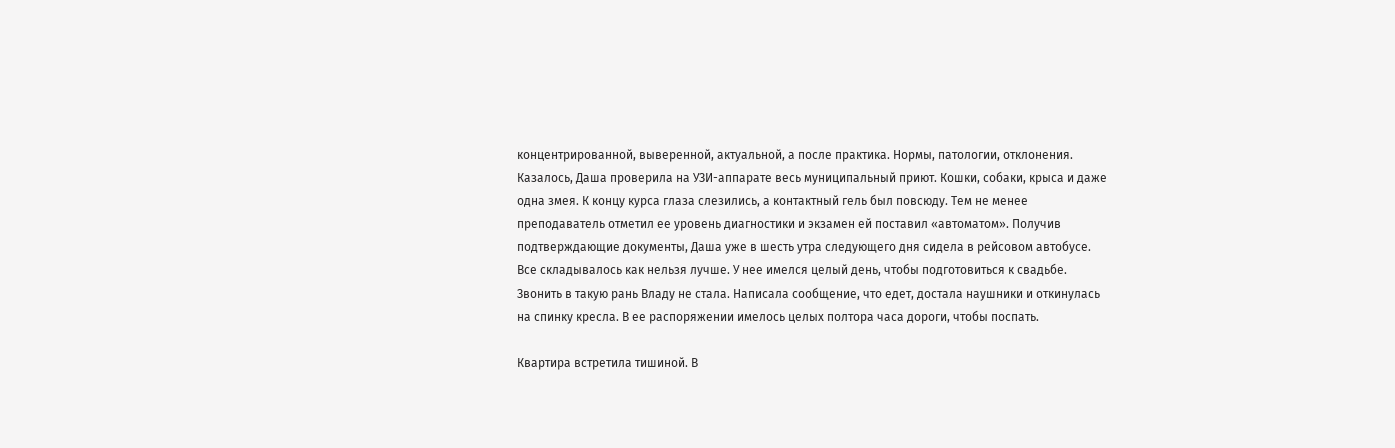концентрированной, выверенной, актуальной, а после практика. Нормы, патологии, отклонения. Казалось, Даша проверила на УЗИ-аппарате весь муниципальный приют. Кошки, собаки, крыса и даже одна змея. К концу курса глаза слезились, а контактный гель был повсюду. Тем не менее преподаватель отметил ее уровень диагностики и экзамен ей поставил «автоматом». Получив подтверждающие документы, Даша уже в шесть утра следующего дня сидела в рейсовом автобусе. Все складывалось как нельзя лучше. У нее имелся целый день, чтобы подготовиться к свадьбе. Звонить в такую рань Владу не стала. Написала сообщение, что едет, достала наушники и откинулась на спинку кресла. В ее распоряжении имелось целых полтора часа дороги, чтобы поспать.

Квартира встретила тишиной. В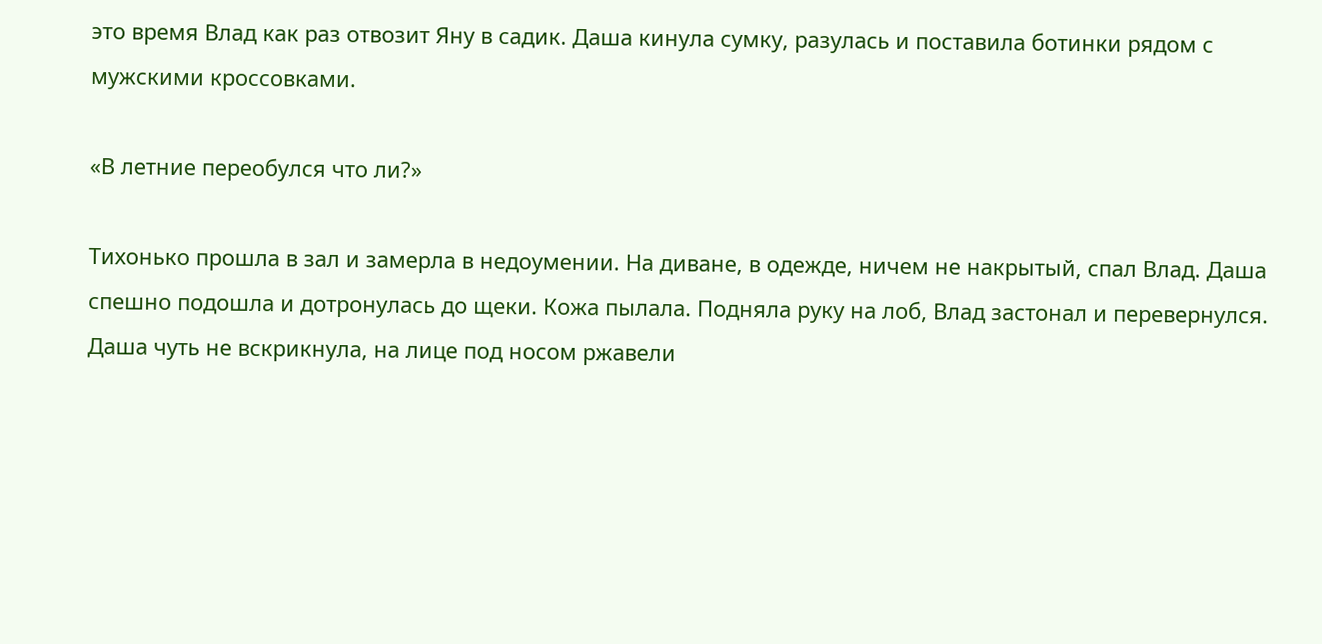это время Влад как раз отвозит Яну в садик. Даша кинула сумку, разулась и поставила ботинки рядом с мужскими кроссовками.

«В летние переобулся что ли?»

Тихонько прошла в зал и замерла в недоумении. На диване, в одежде, ничем не накрытый, спал Влад. Даша спешно подошла и дотронулась до щеки. Кожа пылала. Подняла руку на лоб, Влад застонал и перевернулся. Даша чуть не вскрикнула, на лице под носом ржавели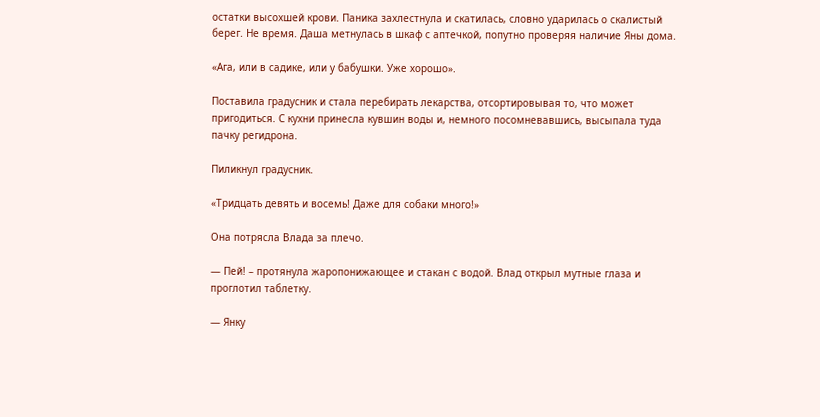остатки высохшей крови. Паника захлестнула и скатилась, словно ударилась о скалистый берег. Не время. Даша метнулась в шкаф с аптечкой, попутно проверяя наличие Яны дома.

«Ага, или в садике, или у бабушки. Уже хорошо».

Поставила градусник и стала перебирать лекарства, отсортировывая то, что может пригодиться. С кухни принесла кувшин воды и, немного посомневавшись, высыпала туда пачку регидрона.

Пиликнул градусник.

«Тридцать девять и восемь! Даже для собаки много!»

Она потрясла Влада за плечо.

— Пей! – протянула жаропонижающее и стакан с водой. Влад открыл мутные глаза и проглотил таблетку.

— Янку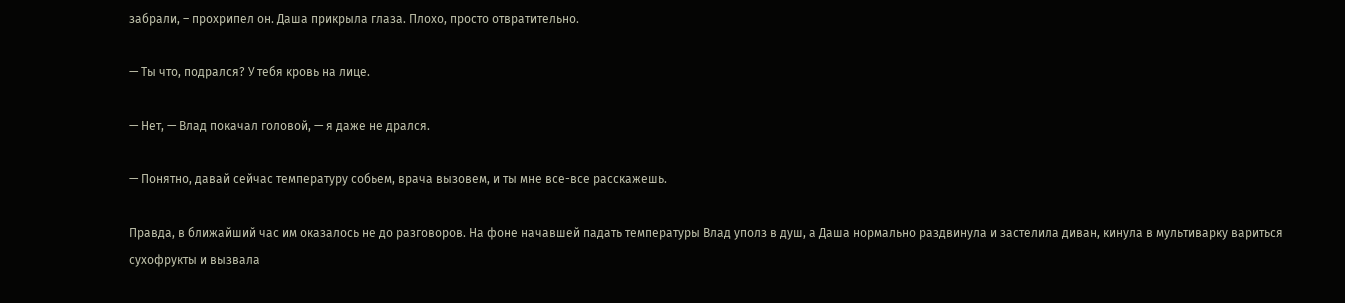забрали, – прохрипел он. Даша прикрыла глаза. Плохо, просто отвратительно.

— Ты что, подрался? У тебя кровь на лице.

— Нет, — Влад покачал головой, — я даже не дрался.

— Понятно, давай сейчас температуру собьем, врача вызовем, и ты мне все-все расскажешь.

Правда, в ближайший час им оказалось не до разговоров. На фоне начавшей падать температуры Влад уполз в душ, а Даша нормально раздвинула и застелила диван, кинула в мультиварку вариться сухофрукты и вызвала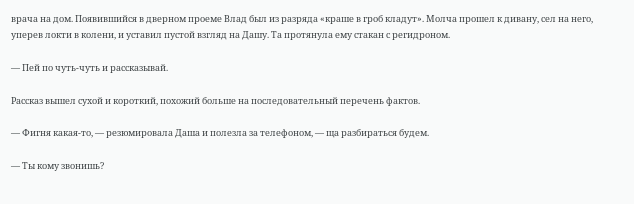врача на дом. Появившийся в дверном проеме Влад был из разряда «краше в гроб кладут». Молча прошел к дивану, сел на него, уперев локти в колени, и уставил пустой взгляд на Дашу. Та протянула ему стакан с регидроном.

— Пей по чуть-чуть и рассказывай.

Рассказ вышел сухой и короткий, похожий больше на последовательный перечень фактов.

— Фигня какая-то, — резюмировала Даша и полезла за телефоном, — ща разбираться будем.

— Ты кому звонишь?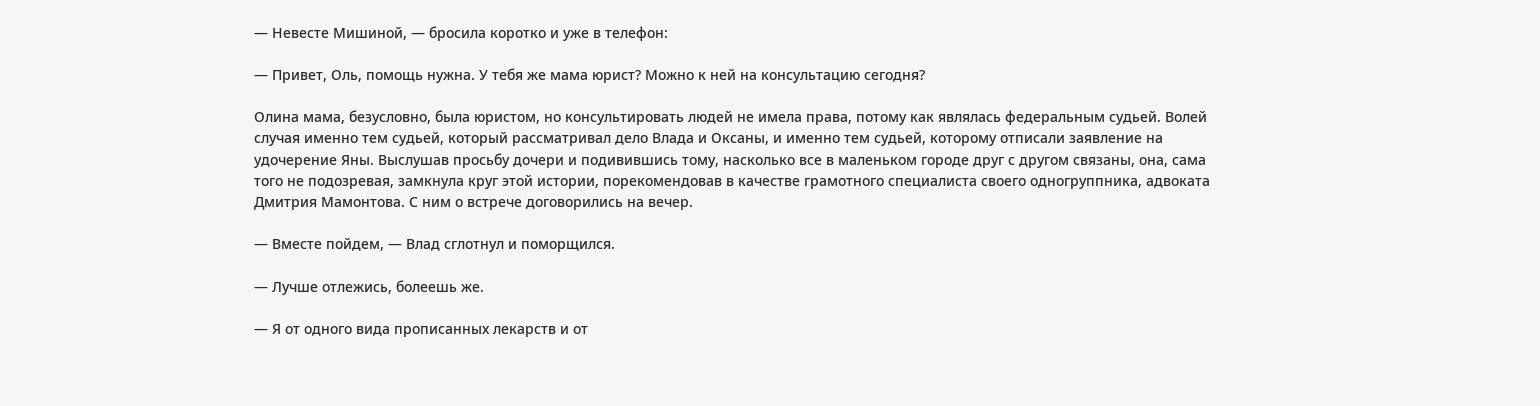— Невесте Мишиной, — бросила коротко и уже в телефон:

— Привет, Оль, помощь нужна. У тебя же мама юрист? Можно к ней на консультацию сегодня?

Олина мама, безусловно, была юристом, но консультировать людей не имела права, потому как являлась федеральным судьей. Волей случая именно тем судьей, который рассматривал дело Влада и Оксаны, и именно тем судьей, которому отписали заявление на удочерение Яны. Выслушав просьбу дочери и подивившись тому, насколько все в маленьком городе друг с другом связаны, она, сама того не подозревая, замкнула круг этой истории, порекомендовав в качестве грамотного специалиста своего одногруппника, адвоката Дмитрия Мамонтова. С ним о встрече договорились на вечер.

— Вместе пойдем, — Влад сглотнул и поморщился.

— Лучше отлежись, болеешь же.

— Я от одного вида прописанных лекарств и от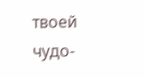твоей чудо-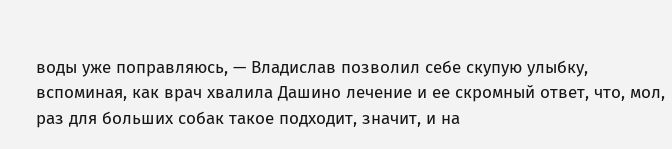воды уже поправляюсь, — Владислав позволил себе скупую улыбку, вспоминая, как врач хвалила Дашино лечение и ее скромный ответ, что, мол, раз для больших собак такое подходит, значит, и на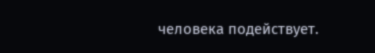человека подействует.